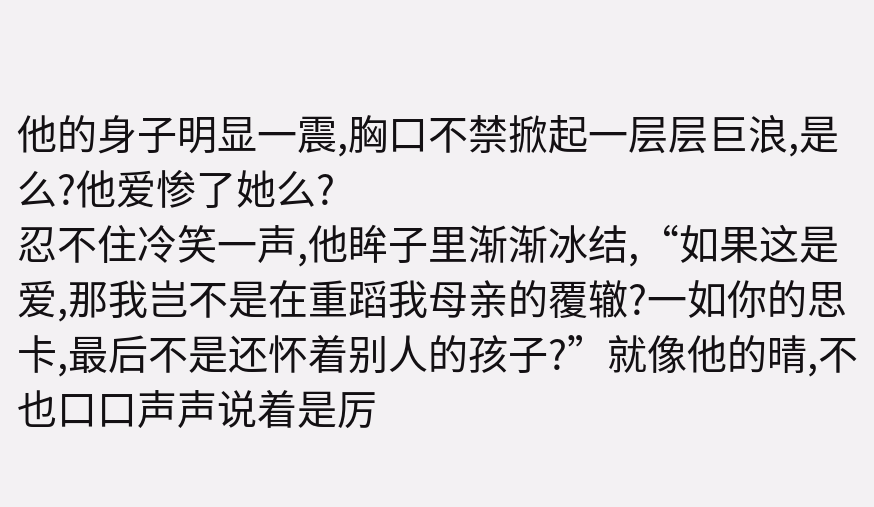他的身子明显一震,胸口不禁掀起一层层巨浪,是么?他爱惨了她么?
忍不住冷笑一声,他眸子里渐渐冰结,“如果这是爱,那我岂不是在重蹈我母亲的覆辙?一如你的思卡,最后不是还怀着别人的孩子?”就像他的晴,不也口口声声说着是厉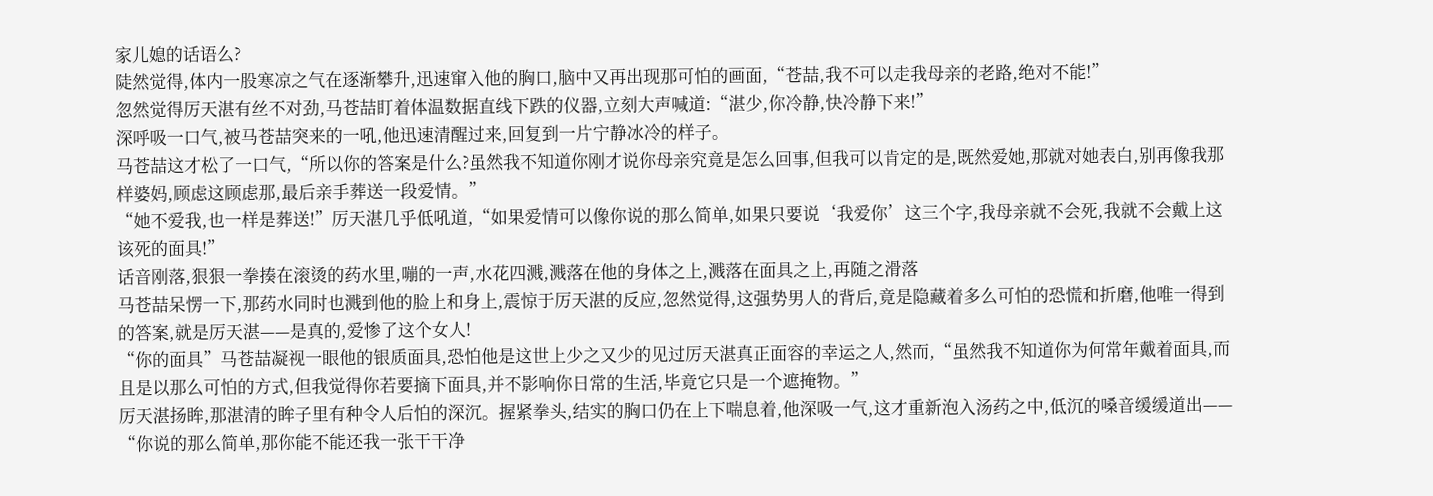家儿媳的话语么?
陡然觉得,体内一股寒凉之气在逐渐攀升,迅速窜入他的胸口,脑中又再出现那可怕的画面,“苍喆,我不可以走我母亲的老路,绝对不能!”
忽然觉得厉天湛有丝不对劲,马苍喆盯着体温数据直线下跌的仪器,立刻大声喊道:“湛少,你冷静,快冷静下来!”
深呼吸一口气,被马苍喆突来的一吼,他迅速清醒过来,回复到一片宁静冰冷的样子。
马苍喆这才松了一口气,“所以你的答案是什么?虽然我不知道你刚才说你母亲究竟是怎么回事,但我可以肯定的是,既然爱她,那就对她表白,别再像我那样婆妈,顾虑这顾虑那,最后亲手葬送一段爱情。”
“她不爱我,也一样是葬送!”厉天湛几乎低吼道,“如果爱情可以像你说的那么简单,如果只要说‘我爱你’这三个字,我母亲就不会死,我就不会戴上这该死的面具!”
话音刚落,狠狠一拳揍在滚烫的药水里,嘣的一声,水花四溅,溅落在他的身体之上,溅落在面具之上,再随之滑落
马苍喆呆愣一下,那药水同时也溅到他的脸上和身上,震惊于厉天湛的反应,忽然觉得,这强势男人的背后,竟是隐藏着多么可怕的恐慌和折磨,他唯一得到的答案,就是厉天湛——是真的,爱惨了这个女人!
“你的面具”马苍喆凝视一眼他的银质面具,恐怕他是这世上少之又少的见过厉天湛真正面容的幸运之人,然而,“虽然我不知道你为何常年戴着面具,而且是以那么可怕的方式,但我觉得你若要摘下面具,并不影响你日常的生活,毕竟它只是一个遮掩物。”
厉天湛扬眸,那湛清的眸子里有种令人后怕的深沉。握紧拳头,结实的胸口仍在上下喘息着,他深吸一气,这才重新泡入汤药之中,低沉的嗓音缓缓道出——
“你说的那么简单,那你能不能还我一张干干净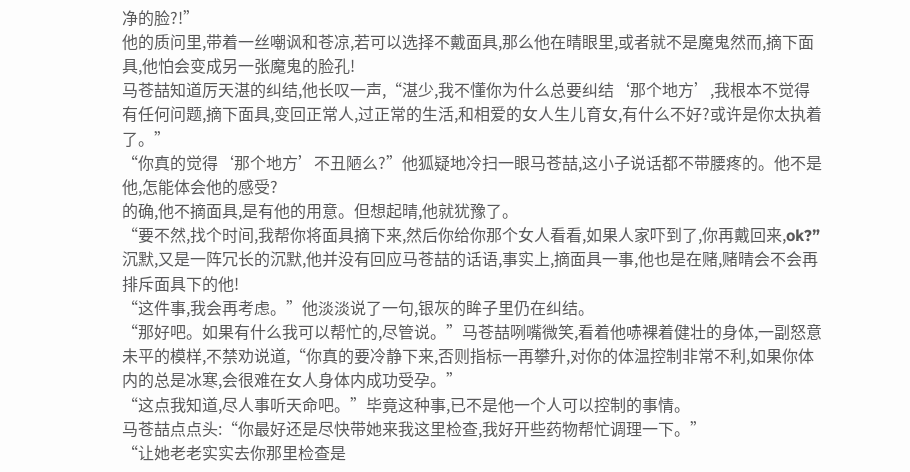净的脸?!”
他的质问里,带着一丝嘲讽和苍凉,若可以选择不戴面具,那么他在晴眼里,或者就不是魔鬼然而,摘下面具,他怕会变成另一张魔鬼的脸孔!
马苍喆知道厉天湛的纠结,他长叹一声,“湛少,我不懂你为什么总要纠结‘那个地方’,我根本不觉得有任何问题,摘下面具,变回正常人,过正常的生活,和相爱的女人生儿育女,有什么不好?或许是你太执着了。”
“你真的觉得‘那个地方’不丑陋么?”他狐疑地冷扫一眼马苍喆,这小子说话都不带腰疼的。他不是他,怎能体会他的感受?
的确,他不摘面具,是有他的用意。但想起晴,他就犹豫了。
“要不然,找个时间,我帮你将面具摘下来,然后你给你那个女人看看,如果人家吓到了,你再戴回来,ok?”
沉默,又是一阵冗长的沉默,他并没有回应马苍喆的话语,事实上,摘面具一事,他也是在赌,赌晴会不会再排斥面具下的他!
“这件事,我会再考虑。”他淡淡说了一句,银灰的眸子里仍在纠结。
“那好吧。如果有什么我可以帮忙的,尽管说。”马苍喆咧嘴微笑,看着他哧裸着健壮的身体,一副怒意未平的模样,不禁劝说道,“你真的要冷静下来,否则指标一再攀升,对你的体温控制非常不利,如果你体内的总是冰寒,会很难在女人身体内成功受孕。”
“这点我知道,尽人事听天命吧。”毕竟这种事,已不是他一个人可以控制的事情。
马苍喆点点头:“你最好还是尽快带她来我这里检查,我好开些药物帮忙调理一下。”
“让她老老实实去你那里检查是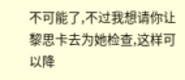不可能了,不过我想请你让黎思卡去为她检查,这样可以降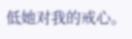低她对我的戒心。